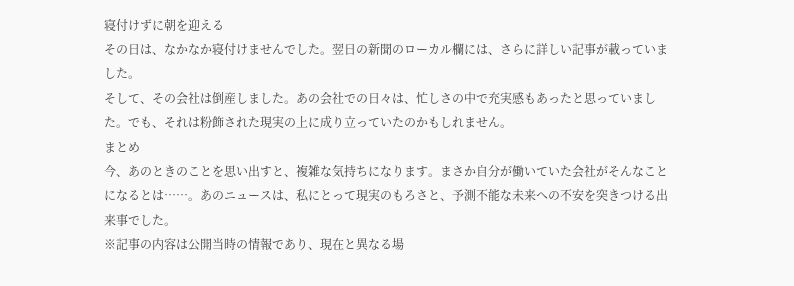寝付けずに朝を迎える
その日は、なかなか寝付けませんでした。翌日の新聞のローカル欄には、さらに詳しい記事が載っていました。
そして、その会社は倒産しました。あの会社での日々は、忙しさの中で充実感もあったと思っていました。でも、それは粉飾された現実の上に成り立っていたのかもしれません。
まとめ
今、あのときのことを思い出すと、複雑な気持ちになります。まさか自分が働いていた会社がそんなことになるとは……。あのニュースは、私にとって現実のもろさと、予測不能な未来への不安を突きつける出来事でした。
※記事の内容は公開当時の情報であり、現在と異なる場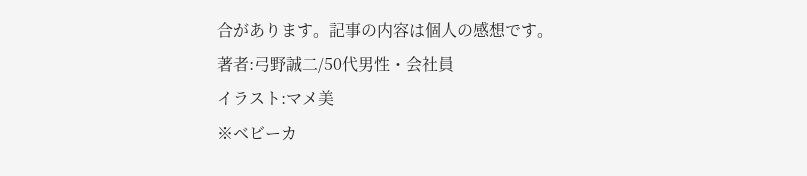合があります。記事の内容は個人の感想です。
著者:弓野誠二/50代男性・会社員
イラスト:マメ美
※ベビーカ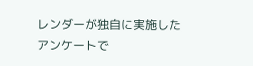レンダーが独自に実施したアンケートで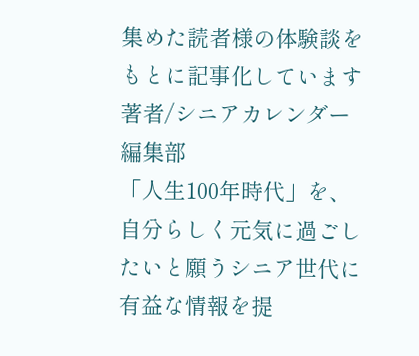集めた読者様の体験談をもとに記事化しています
著者/シニアカレンダー編集部
「人生100年時代」を、自分らしく元気に過ごしたいと願うシニア世代に有益な情報を提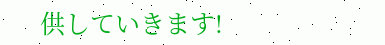供していきます!